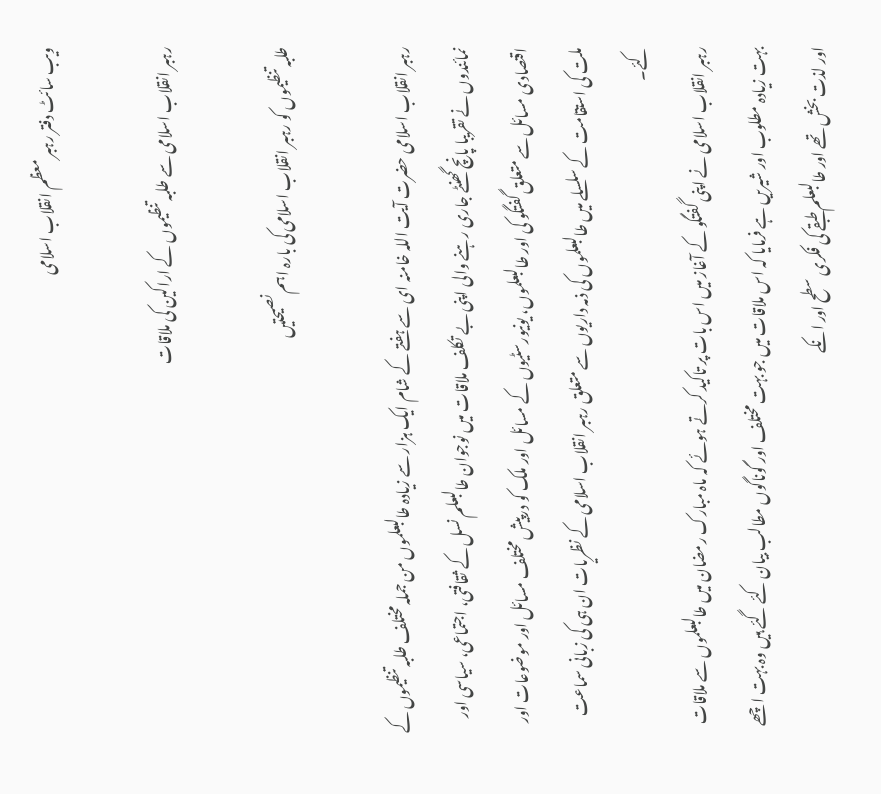ویب سائٹ دفتر رہبر معظم انقلاب اسلامی

رہبر انقلاب اسلامی سے طلبہ تنظیموں کے اراکین کی ملاقات

طلبہ تنظیموں کو رہبر انقلاب اسلامی کی بارہ اہم نصیحتیں

رہبر انقلاب اسلامی حضرت آیت اللہ خامنہ ای سے ہفتے کے شام ایک ہزار سے زیادہ طالبعلموں من جملہ مختلف طلبہ تنظیموں کے نمائندوں نے تقریبا پانچ گھنٹے جاری رہنے والی اپنی بے تکلف ملاقات میں نوجوان طالبعلم نسل کے ثقافتی، اجتماعی، سیاسی اور اقتصادی مسائل سے متعلق گفتگو کی اور طالبعلموں، یونیورسٹیوں کے مسائل اور ملک کو درپیش مختلف مسائل اور موضوعات اور ملت کی استقامت کے سلسلے میں طالبعلموں کی ذمہ داریوں سے متعلق رہبر انقلاب اسلامی کے نظریات ان ہی کی زبانی سماعت کئے۔
رہبر انقلاب اسلامی نے اپنی گفتگو کے آغاز میں اس بات پر تاکید کرتے ہوئے کہ ماہ مبارک رمضان میں طالبعلموں سے ملاقات بہت زیادہ مطلوب اور شیریں ہے فرمایا کہ اس ملاقات میں جو بہت مختلف اور گوناگوں مطالب بیان کئے گئے ہیں وہ بہت اچھے اور لذت بخش تھے اور طالبعلم طبقے کی فکری سطح اور انکے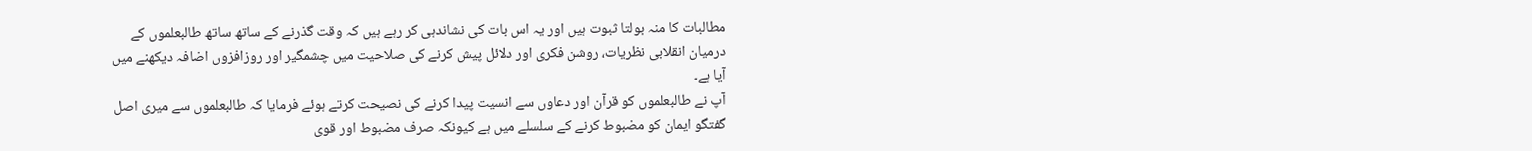مطالبات کا منہ بولتا ثبوت ہیں اور یہ اس بات کی نشاندہی کر رہے ہیں کہ وقت گذرنے کے ساتھ ساتھ طالبعلموں کے درمیان انقلابی نظریات، روشن فکری اور دلائل پیش کرنے کی صلاحیت میں چشمگیر اور روزافزوں اضافہ دیکھنے میں آیا ہے۔
آپ نے طالبعلموں کو قرآن اور دعاوں سے انسیت پیدا کرنے کی نصیحت کرتے ہوئے فرمایا کہ طالبعلموں سے میری اصل گفتگو ایمان کو مضبوط کرنے کے سلسلے میں ہے کیونکہ صرف مضبوط اور قوی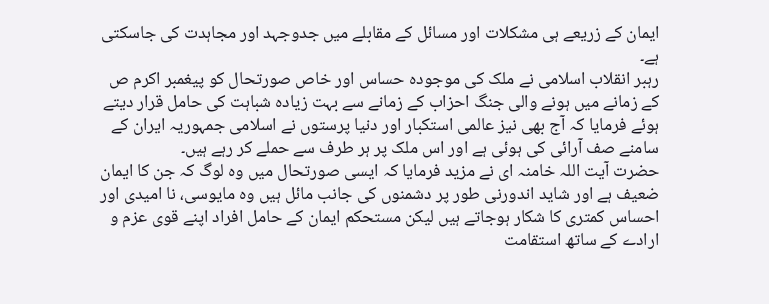ایمان کے زریعے ہی مشکلات اور مسائل کے مقابلے میں جدوجہد اور مجاہدت کی جاسکتی ہے۔
رہبر انقلاب اسلامی نے ملک کی موجودہ حساس اور خاص صورتحال کو پیغمبر اکرم ص کے زمانے میں ہونے والی جنگ احزاب کے زمانے سے بہت زیادہ شباہت کی حامل قرار دیتے ہوئے فرمایا کہ آج بھی نیز عالمی استکبار اور دنیا پرستوں نے اسلامی جمہوریہ ایران کے سامنے صف آرائی کی ہوئی ہے اور اس ملک پر ہر طرف سے حملے کر رہے ہیں۔
حضرت آیت اللہ خامنہ ای نے مزید فرمایا کہ ایسی صورتحال میں وہ لوگ کہ جن کا ایمان ضعیف ہے اور شاید اندورنی طور پر دشمنوں کی جانب مائل ہیں وہ مایوسی، نا امیدی اور احساس کمتری کا شکار ہوجاتے ہیں لیکن مستحکم ایمان کے حامل افراد اپنے قوی عزم و ارادے کے ساتھ استقامت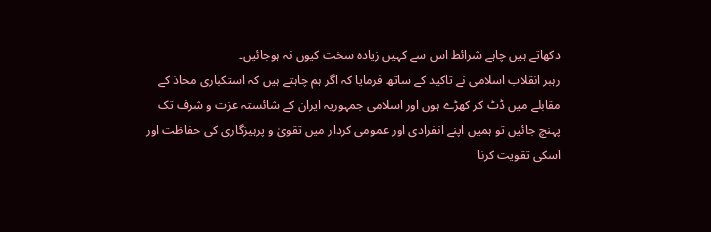دکھاتے ہیں چاہے شرائط اس سے کہیں زیادہ سخت کیوں نہ ہوجائیں۔
رہبر انقلاب اسلامی نے تاکید کے ساتھ فرمایا کہ اگر ہم چاہتے ہیں کہ استکباری محاذ کے مقابلے میں ڈٹ کر کھڑے ہوں اور اسلامی جمہوریہ ایران کے شائستہ عزت و شرف تک پہنچ جائیں تو ہمیں اپنے انفرادی اور عمومی کردار میں تقویٰ و پرہیزگاری کی حفاظت اور اسکی تقویت کرنا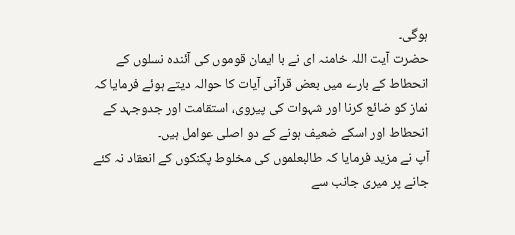ہوگی۔
حضرت آیت اللہ خامنہ ای نے با ایمان قوموں کی آئندہ نسلوں کے انحطاط کے بارے میں بعض قرآنی آیات کا حوالہ دیتے ہوئے فرمایا کہ نماز کو ضائع کرنا اور شہوات کی پیروی، استقامت اور جدوجہد کے انحطاط اور اسکے ضعیف ہونے کے دو اصلی عوامل ہیں۔
آپ نے مزید فرمایا کہ طالبعلموں کی مخلوط پکنکوں کے انعقاد نہ کئے جانے پر میری جانب سے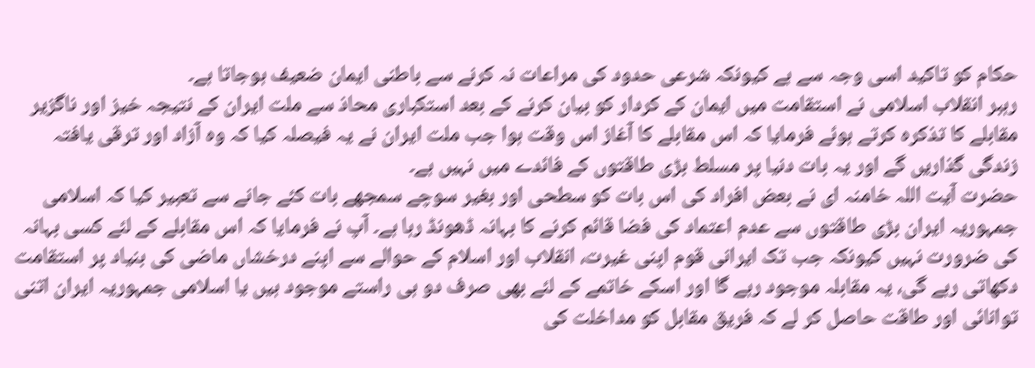حکام کو تاکید اسی وجہ سے ہے کیونکہ شرعی حدود کی مراعات نہ کرنے سے باطنی ایمان ضعیف ہوجاتا ہے۔
رہبر انقلاب اسلامی نے استقامت میں ایمان کے کردار کو بیان کرنے کے بعد استکباری محاذ سے ملت ایران کے نتیجہ خیز اور ناگزیر مقابلے کا تذکرہ کرتے ہوئے فرمایا کہ اس مقابلے کا آغاز اس وقت ہوا جب ملت ایران نے یہ فیصلہ کیا کہ وہ آزاد اور ترقی یافتہ زندگی گذاریں گے اور یہ بات دنیا پر مسلط بڑی طاقتوں کے فائدے میں نہیں ہے۔
حضرت آیت اللہ خامنہ ای نے بعض افراد کی اس بات کو سطحی اور بغیر سوچے سمجھے بات کئے جانے سے تعبیر کیا کہ اسلامی جمہوریہ ایران بڑی طاقتوں سے عدم اعتماد کی فضا قائم کرنے کا بہانہ ڈھونڈ رہا ہے۔ آپ نے فرمایا کہ اس مقابلے کے لئے کسی بہانہ کی ضرورت نہیں کیونکہ جب تک ایرانی قوم اپنی غیرت، انقلاب اور اسلام کے حوالے سے اپنے درخشاں ماضی کی بنیاد پر استقامت دکھاتی رہے گی، یہ مقابلہ موجود رہے گا اور اسکے خاتمے کے لئے بھی صرف دو ہی راستے موجود ہیں یا اسلامی جمہوریہ ایران اتنی توانائی اور طاقت حاصل کر لے کہ فریق مقابل کو مداخلت کی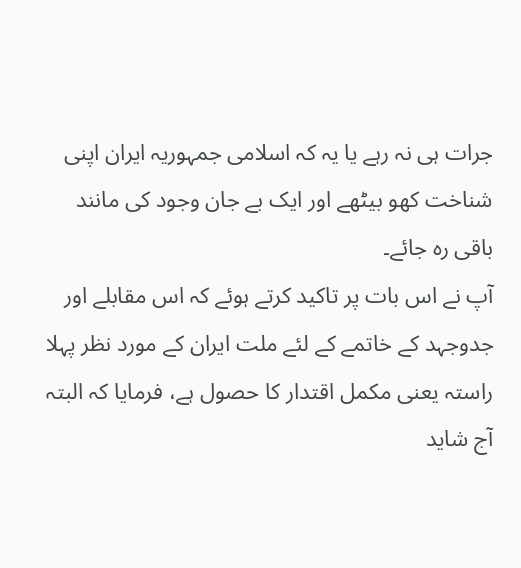جرات ہی نہ رہے یا یہ کہ اسلامی جمہوریہ ایران اپنی شناخت کھو بیٹھے اور ایک بے جان وجود کی مانند باقی رہ جائے۔
آپ نے اس بات پر تاکید کرتے ہوئے کہ اس مقابلے اور جدوجہد کے خاتمے کے لئے ملت ایران کے مورد نظر پہلا راستہ یعنی مکمل اقتدار کا حصول ہے، فرمایا کہ البتہ آج شاید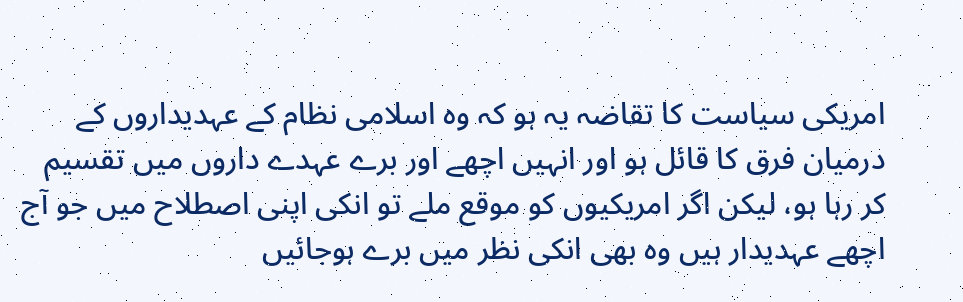امریکی سیاست کا تقاضہ یہ ہو کہ وہ اسلامی نظام کے عہدیداروں کے درمیان فرق کا قائل ہو اور انہیں اچھے اور برے عہدے داروں میں تقسیم کر رہا ہو، لیکن اگر امریکیوں کو موقع ملے تو انکی اپنی اصطلاح میں جو آج اچھے عہدیدار ہیں وہ بھی انکی نظر میں برے ہوجائیں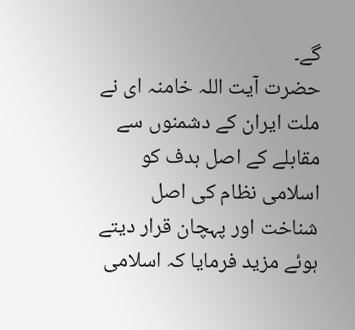گے۔
حضرت آیت اللہ خامنہ ای نے ملت ایران کے دشمنوں سے مقابلے کے اصل ہدف کو اسلامی نظام کی اصل شناخت اور پہچان قرار دیتے ہوئے مزید فرمایا کہ اسلامی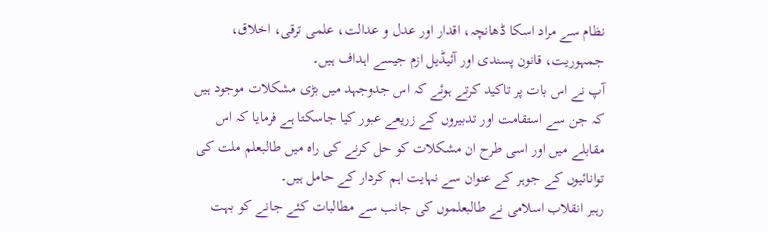نظام سے مراد اسکا ڈھانچہ، اقدار اور عدل و عدالت، علمی ترقی، اخلاق، جمہوریت، قانون پسندی اور آئیڈیل ازم جیسے اہداف ہیں۔
آپ نے اس بات پر تاکید کرتے ہوئے کہ اس جدوجہد میں بڑی مشکلات موجود ہیں کہ جن سے استقامت اور تدبیروں کے زریعے عبور کیا جاسکتا ہے فرمایا کہ اس مقابلے میں اور اسی طرح ان مشکلات کو حل کرنے کی راہ میں طالبعلم ملت کی توانائیوں کے جوہر کے عنوان سے نہایت اہم کردار کے حامل ہیں۔
رہبر انقلاب اسلامی نے طالبعلموں کی جانب سے مطالبات کئے جانے کو بہت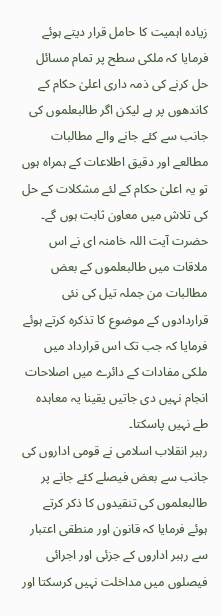زیادہ اہمیت کا حامل قرار دیتے ہوئے فرمایا کہ ملکی سطح پر تمام مسائل حل کرنے کی ذمہ داری اعلیٰ حکام کے کاندھوں پر ہے لیکن اگر طالبعلموں کی جانب سے کئے جانے والے مطالبات مطالعے اور دقیق اطلاعات کے ہمراہ ہوں تو یہ اعلیٰ حکام کے لئے مشکلات کے حل کی تلاش میں معاون ثابت ہوں گے۔
حضرت آیت اللہ خامنہ ای نے اس ملاقات میں طالبعلموں کے بعض مطالبات من جملہ تیل کی نئی قراردادوں کے موضوع کا تذکرہ کرتے ہوئے فرمایا کہ جب تک اس قرارداد میں ملکی مفادات کے دائرے میں اصلاحات انجام نہیں دی جاتیں یقینا یہ معاہدہ طے نہیں پاسکتا۔
رہبر انقلاب اسلامی نے قومی اداروں کی جانب سے بعض فیصلے کئے جانے پر طالبعلموں کی تنقیدوں کا ذکر کرتے ہوئے فرمایا کہ قانون اور منطقی اعتبار سے رہبر اداروں کے جزئی اور اجرائی فیصلوں میں مداخلت نہیں کرسکتا اور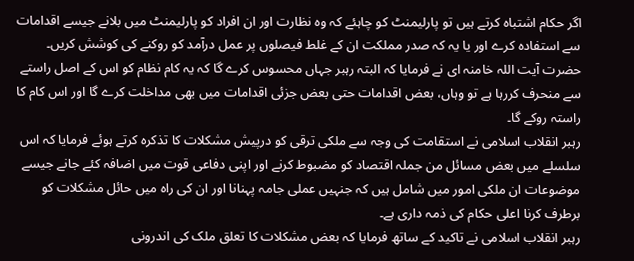اگر حکام اشتباہ کرتے ہیں تو پارلیمنٹ کو چاہئے کہ وہ نظارت اور ان افراد کو پارلیمنٹ میں بلانے جیسے اقدامات سے استفادہ کرے اور یا یہ کہ صدر مملکت ان کے غلط فیصلوں پر عمل درآمد کو روکنے کی کوشش کریں۔
حضرت آیت اللہ خامنہ ای نے فرمایا کہ البتہ رہبر جہاں محسوس کرے گا کہ یہ کام نظام کو اس کے اصل راستے سے منحرف کررہا ہے تو وہاں، بعض اقدامات حتی بعض جزئی اقدامات میں بھی مداخلت کرے گا اور اس کام کا راستہ روکے گا۔
رہبر انقلاب اسلامی نے استقامت کی وجہ سے ملکی ترقی کو درپیش مشکلات کا تذکرہ کرتے ہوئے فرمایا کہ اس سلسلے میں بعض مسائل من جملہ اقتصاد کو مضبوط کرنے اور اپنی دفاعی قوت میں اضافہ کئے جانے جیسے موضوعات ان ملکی امور میں شامل ہیں کہ جنہیں عملی جامہ پہنانا اور ان کی راہ میں حائل مشکلات کو برطرف کرنا اعلی حکام کی ذمہ داری ہے۔
رہبر انقلاب اسلامی نے تاکید کے ساتھ فرمایا کہ بعض مشکلات کا تعلق ملک کی اندرونی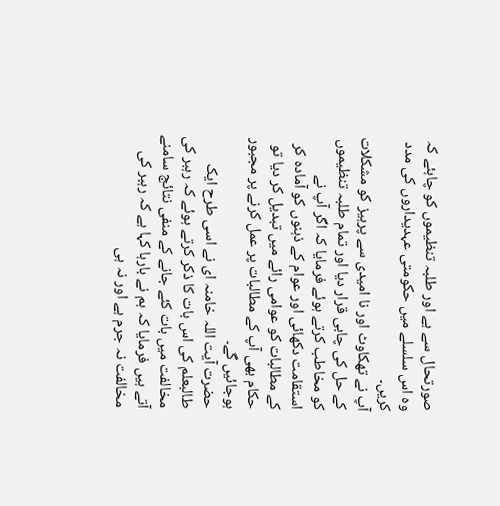صورتحال سے ہے اور طلبہ تنظیموں کو چاہئے کہ وہ اس سلسلے میں حکومتی عہدیداروں کی مدد کریں۔
آپ نے تھکاوٹ اور نا امیدی سے پرہیز کو مشکلات کے حل کی چابی قرار دیا اور تمام طلبہ تنظیموں کو مخاطب کرتے ہوئے فرمایا کہ اگر آپ نے استقامت دکھائی اور عوام کے ذہنوں کو آمادہ کر کے مطالبات کو عوامی رائے میں تبدیل کر دیا تو حکام بھی آپ کے مطالبات پر عمل کرنے پر مجبور ہوجائیں گے۔
حضرت آیت اللہ خامنہ ای نے اسی طرح ایک طالبعلم کی اس بات کا ذکر کرتے ہوئے کہ رہبر کی مخالفت میں بات کئے جانے کے منفی نتائج سامنے آتے ہیں فرمایا کہ ہم نے بارہا کہا ہے کہ رہبر کی مخالفت نہ جرم ہے اور نہ ہی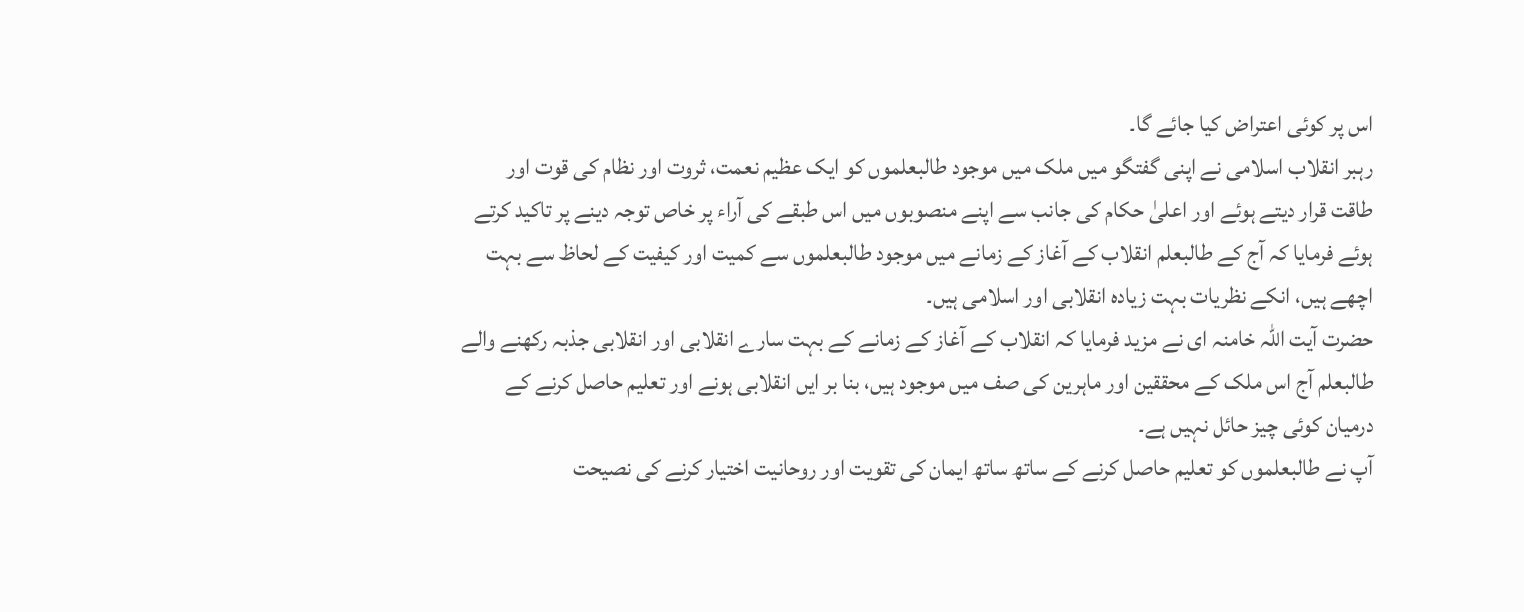اس پر کوئی اعتراض کیا جائے گا۔
رہبر انقلاب اسلامی نے اپنی گفتگو میں ملک میں موجود طالبعلموں کو ایک عظیم نعمت، ثروت اور نظام کی قوت اور طاقت قرار دیتے ہوئے اور اعلیٰ حکام کی جانب سے اپنے منصوبوں میں اس طبقے کی آراء پر خاص توجہ دینے پر تاکید کرتے ہوئے فرمایا کہ آج کے طالبعلم انقلاب کے آغاز کے زمانے میں موجود طالبعلموں سے کمیت اور کیفیت کے لحاظ سے بہت اچھے ہیں، انکے نظریات بہت زیادہ انقلابی اور اسلامی ہیں۔
حضرت آیت اللہ خامنہ ای نے مزید فرمایا کہ انقلاب کے آغاز کے زمانے کے بہت سارے انقلابی اور انقلابی جذبہ رکھنے والے طالبعلم آج اس ملک کے محققین اور ماہرین کی صف میں موجود ہیں، بنا بر ایں انقلابی ہونے اور تعلیم حاصل کرنے کے درمیان کوئی چیز حائل نہیں ہے۔
آپ نے طالبعلموں کو تعلیم حاصل کرنے کے ساتھ ساتھ ایمان کی تقویت اور روحانیت اختیار کرنے کی نصیحت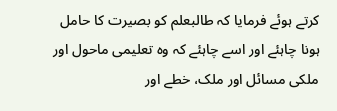کرتے ہوئے فرمایا کہ طالبعلم کو بصیرت کا حامل ہونا چاہئے اور اسے چاہئے کہ وہ تعلیمی ماحول اور ملکی مسائل اور ملک، خطے اور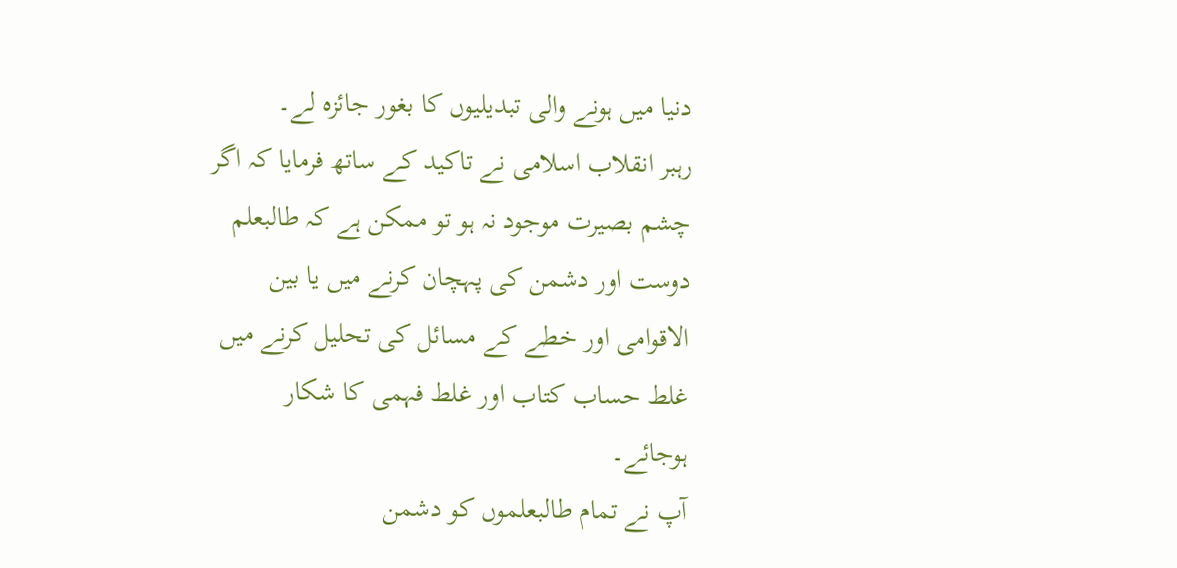دنیا میں ہونے والی تبدیلیوں کا بغور جائزہ لے۔
رہبر انقلاب اسلامی نے تاکید کے ساتھ فرمایا کہ اگر چشم بصیرت موجود نہ ہو تو ممکن ہے کہ طالبعلم دوست اور دشمن کی پہچان کرنے میں یا بین الاقوامی اور خطے کے مسائل کی تحلیل کرنے میں غلط حساب کتاب اور غلط فہمی کا شکار ہوجائے۔
آپ نے تمام طالبعلموں کو دشمن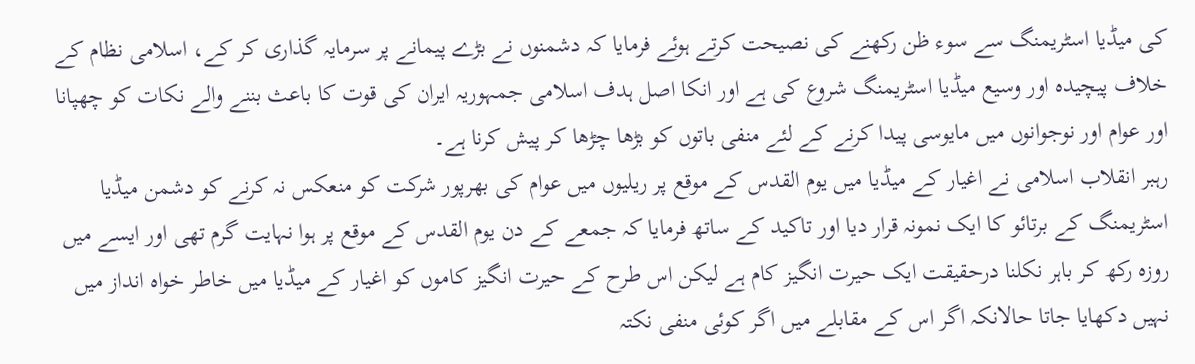کی میڈیا اسٹریمنگ سے سوء ظن رکھنے کی نصیحت کرتے ہوئے فرمایا کہ دشمنوں نے بڑے پیمانے پر سرمایہ گذاری کر کے، اسلامی نظام کے خلاف پیچیدہ اور وسیع میڈیا اسٹریمنگ شروع کی ہے اور انکا اصل ہدف اسلامی جمہوریہ ایران کی قوت کا باعث بننے والے نکات کو چھپانا اور عوام اور نوجوانوں میں مایوسی پیدا کرنے کے لئے منفی باتوں کو بڑھا چڑھا کر پیش کرنا ہے۔
رہبر انقلاب اسلامی نے اغیار کے میڈیا میں یوم القدس کے موقع پر ریلیوں میں عوام کی بھرپور شرکت کو منعکس نہ کرنے کو دشمن میڈیا اسٹریمنگ کے برتائو کا ایک نمونہ قرار دیا اور تاکید کے ساتھ فرمایا کہ جمعے کے دن یوم القدس کے موقع پر ہوا نہایت گرم تھی اور ایسے میں روزہ رکھ کر باہر نکلنا درحقیقت ایک حیرت انگیز کام ہے لیکن اس طرح کے حیرت انگیز کاموں کو اغیار کے میڈیا میں خاطر خواہ انداز میں نہیں دکھایا جاتا حالانکہ اگر اس کے مقابلے میں اگر کوئی منفی نکتہ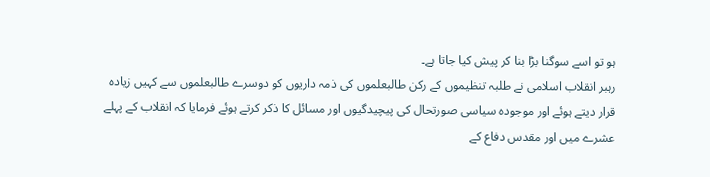ہو تو اسے سوگنا بڑا بنا کر پیش کیا جاتا ہے۔
رہبر انقلاب اسلامی نے طلبہ تنظیموں کے رکن طالبعلموں کی ذمہ داریوں کو دوسرے طالبعلموں سے کہیں زیادہ قرار دیتے ہوئے اور موجودہ سیاسی صورتحال کی پیچیدگیوں اور مسائل کا ذکر کرتے ہوئے فرمایا کہ انقلاب کے پہلے عشرے میں اور مقدس دفاع کے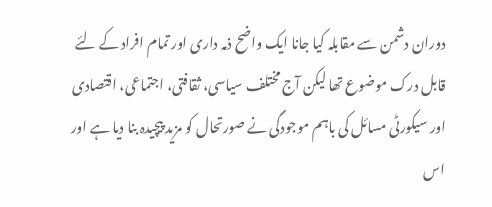دوران دشمن سے مقابلہ کیا جانا ایک واضح ذمہ داری اور تمام افراد کے لئے قابل درک موضوع تھا لیکن آج مختلف سیاسی، ثقافتی، اجتماعی، اقتصادی اور سیکورٹی مسائل کی باہم موجودگی نے صورتحال کو مزید پیچیدہ بنا دیا ہے اور اس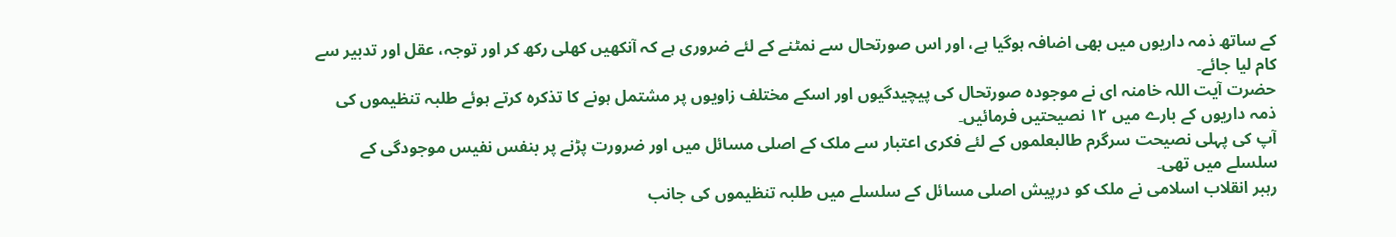کے ساتھ ذمہ داریوں میں بھی اضافہ ہوگیا ہے، اور اس صورتحال سے نمٹنے کے لئے ضروری ہے کہ آنکھیں کھلی رکھ کر اور توجہ، عقل اور تدبیر سے کام لیا جائے۔
حضرت آیت اللہ خامنہ ای نے موجودہ صورتحال کی پیچیدگیوں اور اسکے مختلف زاویوں پر مشتمل ہونے کا تذکرہ کرتے ہوئے طلبہ تنظیموں کی ذمہ داریوں کے بارے میں ۱۲ نصیحتیں فرمائیں۔
آپ کی پہلی نصیحت سرگرم طالبعلموں کے لئے فکری اعتبار سے ملک کے اصلی مسائل میں اور ضرورت پڑنے پر بنفس نفیس موجودگی کے سلسلے میں تھی۔
رہبر انقلاب اسلامی نے ملک کو درپیش اصلی مسائل کے سلسلے میں طلبہ تنظیموں کی جانب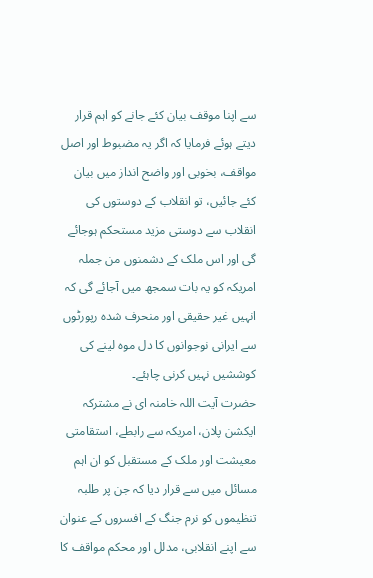سے اپنا موقف بیان کئے جانے کو اہم قرار دیتے ہوئے فرمایا کہ اگر یہ مضبوط اور اصل مواقف، بخوبی اور واضح انداز میں بیان کئے جائیں، تو انقلاب کے دوستوں کی انقلاب سے دوستی مزید مستحکم ہوجائے گی اور اس ملک کے دشمنوں من جملہ امریکہ کو یہ بات سمجھ میں آجائے گی کہ انہیں غیر حقیقی اور منحرف شدہ رپورٹوں سے ایرانی نوجوانوں کا دل موہ لینے کی کوششیں نہیں کرنی چاہئے۔
حضرت آیت اللہ خامنہ ای نے مشترکہ ایکشن پلان، امریکہ سے رابطے، استقامتی معیشت اور ملک کے مستقبل کو ان اہم مسائل میں سے قرار دیا کہ جن پر طلبہ تنظیموں کو نرم جنگ کے افسروں کے عنوان سے اپنے انقلابی، مدلل اور محکم مواقف کا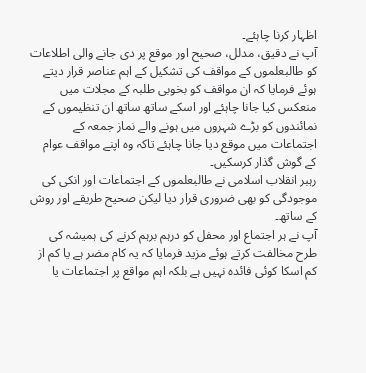اظہار کرنا چاہئے۔
آپ نے دقیق، مدلل، صحیح اور موقع پر دی جانے والی اطلاعات کو طالبعلموں کے مواقف کی تشکیل کے اہم عناصر قرار دیتے ہوئے فرمایا کہ ان مواقف کو بخوبی طلبہ کے مجلات میں منعکس کیا جانا چاہئے اور اسکے ساتھ ساتھ ان تنظیموں کے نمائندوں کو بڑے شہروں میں ہونے والے نماز جمعہ کے اجتماعات میں موقع دیا جانا چاہئے تاکہ وہ اپنے مواقف عوام کے گوش گذار کرسکیں۔
رہبر انقلاب اسلامی نے طالبعلموں کے اجتماعات اور انکی کی موجودگی کو بھی ضروری قرار دیا لیکن صحیح طریقے اور روش کے ساتھ۔
آپ نے ہر اجتماع اور محفل کو درہم برہم کرنے کی ہمیشہ کی طرح مخالفت کرتے ہوئے مزید فرمایا کہ یہ کام مضر ہے یا کم از کم اسکا کوئی فائدہ نہیں ہے بلکہ اہم مواقع پر اجتماعات یا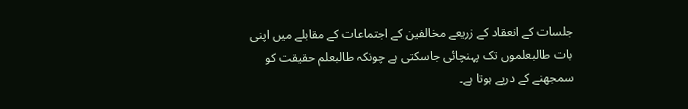جلسات کے انعقاد کے زریعے مخالفین کے اجتماعات کے مقابلے میں اپنی بات طالبعلموں تک پہنچائی جاسکتی ہے چونکہ طالبعلم حقیقت کو سمجھنے کے درپے ہوتا ہے۔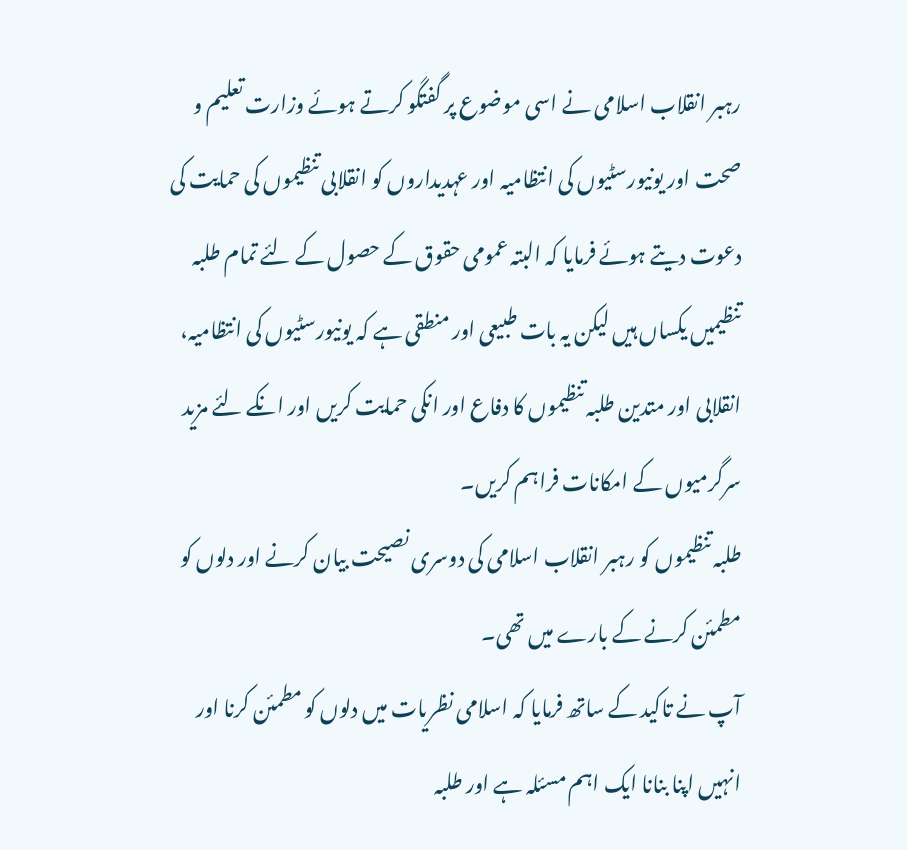رہبر انقلاب اسلامی نے اسی موضوع پر گفتگو کرتے ہوئے وزارت تعلیم و صحت اور یونیورسٹیوں کی انتظامیہ اور عہدیداروں کو انقلابی تنظیموں کی حمایت کی دعوت دیتے ہوئے فرمایا کہ البتہ عمومی حقوق کے حصول کے لئے تمام طلبہ تنظیمیں یکساں ہیں لیکن یہ بات طبیعی اور منطقی ہے کہ یونیورسٹیوں کی انتظامیہ، انقلابی اور متدین طلبہ تنظیموں کا دفاع اور انکی حمایت کریں اور انکے لئے مزید سرگرمیوں کے امکانات فراہم کریں۔
طلبہ تنظیموں کو رہبر انقلاب اسلامی کی دوسری نصیحت بیان کرنے اور دلوں کو مطمئن کرنے کے بارے میں تھی۔
آپ نے تاکید کے ساتھ فرمایا کہ اسلامی نظریات میں دلوں کو مطمئن کرنا اور انہیں اپنا بنانا ایک اہم مسئلہ ہے اور طلبہ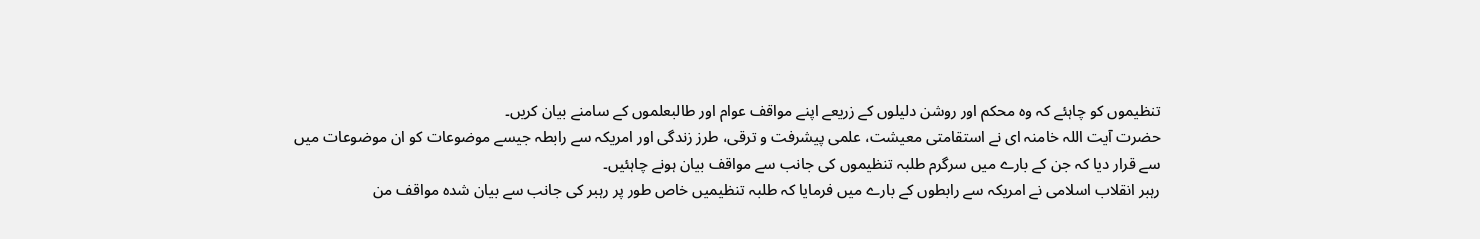تنظیموں کو چاہئے کہ وہ محکم اور روشن دلیلوں کے زریعے اپنے مواقف عوام اور طالبعلموں کے سامنے بیان کریں۔
حضرت آیت اللہ خامنہ ای نے استقامتی معیشت، علمی پیشرفت و ترقی، طرز زندگی اور امریکہ سے رابطہ جیسے موضوعات کو ان موضوعات میں سے قرار دیا کہ جن کے بارے میں سرگرم طلبہ تنظیموں کی جانب سے مواقف بیان ہونے چاہئیں۔
رہبر انقلاب اسلامی نے امریکہ سے رابطوں کے بارے میں فرمایا کہ طلبہ تنظیمیں خاص طور پر رہبر کی جانب سے بیان شدہ مواقف من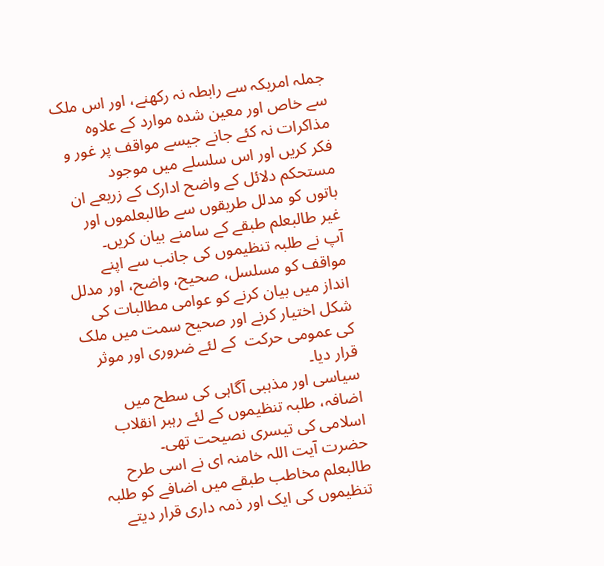جملہ امریکہ سے رابطہ نہ رکھنے، اور اس ملک سے خاص اور معین شدہ موارد کے علاوہ مذاکرات نہ کئے جانے جیسے مواقف پر غور و فکر کریں اور اس سلسلے میں موجود مستحکم دلائل کے واضح ادارک کے زریعے ان باتوں کو مدلل طریقوں سے طالبعلموں اور غیر طالبعلم طبقے کے سامنے بیان کریں۔
آپ نے طلبہ تنظیموں کی جانب سے اپنے مواقف کو مسلسل، صحیح، واضح، اور مدلل انداز میں بیان کرنے کو عوامی مطالبات کی شکل اختیار کرنے اور صحیح سمت میں ملک کی عمومی حرکت  کے لئے ضروری اور موثر قرار دیا۔
سیاسی اور مذہبی آگاہی کی سطح میں اضافہ، طلبہ تنظیموں کے لئے رہبر انقلاب اسلامی کی تیسری نصیحت تھی۔
حضرت آیت اللہ خامنہ ای نے اسی طرح طالبعلم مخاطب طبقے میں اضافے کو طلبہ تنظیموں کی ایک اور ذمہ داری قرار دیتے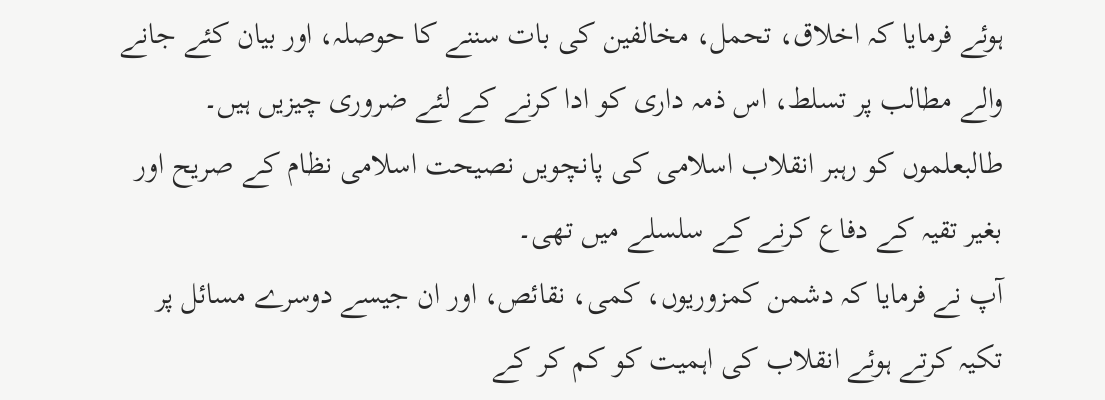ہوئے فرمایا کہ اخلاق، تحمل، مخالفین کی بات سننے کا حوصلہ، اور بیان کئے جانے والے مطالب پر تسلط، اس ذمہ داری کو ادا کرنے کے لئے ضروری چیزیں ہیں۔
طالبعلموں کو رہبر انقلاب اسلامی کی پانچویں نصیحت اسلامی نظام کے صریح اور بغیر تقیہ کے دفاع کرنے کے سلسلے میں تھی۔
آپ نے فرمایا کہ دشمن کمزوریوں، کمی، نقائص، اور ان جیسے دوسرے مسائل پر تکیہ کرتے ہوئے انقلاب کی اہمیت کو کم کر کے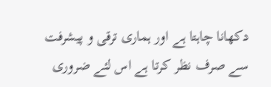دکھانا چاہتا ہے اور ہماری ترقی و پیشرفت سے صرف نظر کرتا ہے اس لئے ضروری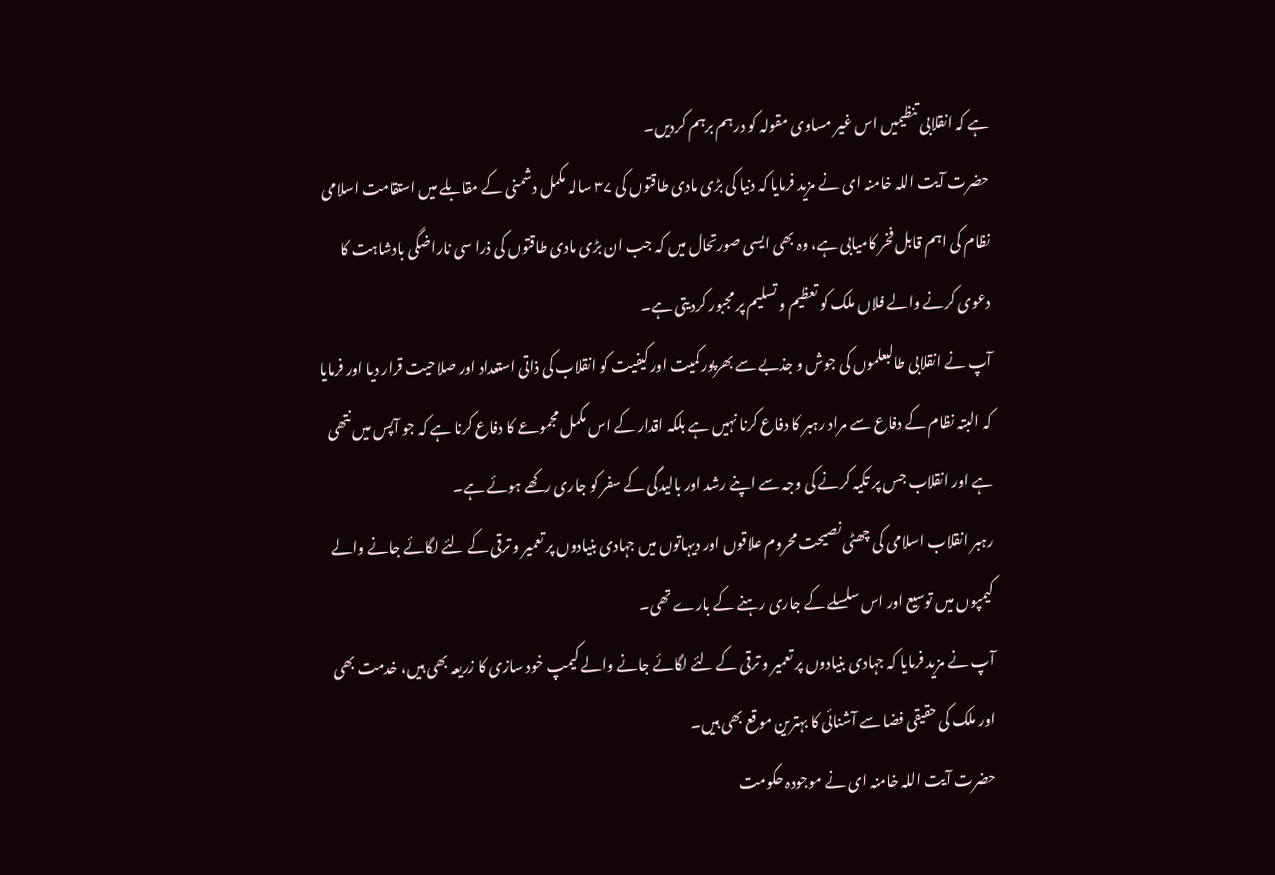ہے کہ انقلابی تنظیمیں اس غیر مساوی مقولہ کو درہم برہم کردیں۔
حضرت آیت اللہ خامنہ ای نے مزید فرمایا کہ دنیا کی بڑی مادی طاقتوں کی ۳۷ سالہ مکمل دشمنی کے مقابلے میں استقامت اسلامی نظام کی اہم قابل فخر کامیابی ہے، وہ بھی ایسی صورتحال میں کہ جب ان بڑی مادی طاقتوں کی ذرا سی ناراضگی بادشاہت کا دعوی کرنے والے فلاں ملک کو تعظیم و تسلیم پر مجبور کردیتی ہے۔
آپ نے انقلابی طالبعلموں کی جوش و جذبے سے بھرپور کمیت اور کیفیت کو انقلاب کی ذاتی استعداد اور صلاحیت قرار دیا اور فرمایا کہ البتہ نظام کے دفاع سے مراد رہبر کا دفاع کرنا نہیں ہے بلکہ اقدار کے اس مکمل مجموعے کا دفاع کرنا ہے کہ جو آپس میں نتھی ہے اور انقلاب جس پر تکیہ کرنے کی وجہ سے اپنے رشد اور بالیدگی کے سفر کو جاری رکھے ہوئے ہے۔
رہبر انقلاب اسلامی کی چھٹی نصیحت محروم علاقوں اور دیہاتوں میں جہادی بنیادوں پر تعمیر و ترقی کے لئے لگائے جانے والے کیمپوں میں توسیع اور اس سلسلے کے جاری رہنے کے بارے تھی۔
آپ نے مزید فرمایا کہ جہادی بنیادوں پر تعمیر و ترقی کے لئے لگائے جانے والے کیمپ خود سازی کا زریعہ بھی ہیں، خدمت بھی اور ملک کی حقیقی فضا سے آشنائی کا بہترین موقع بھی ہیں۔
حضرت آیت اللہ خامنہ ای نے موجودہ حکومت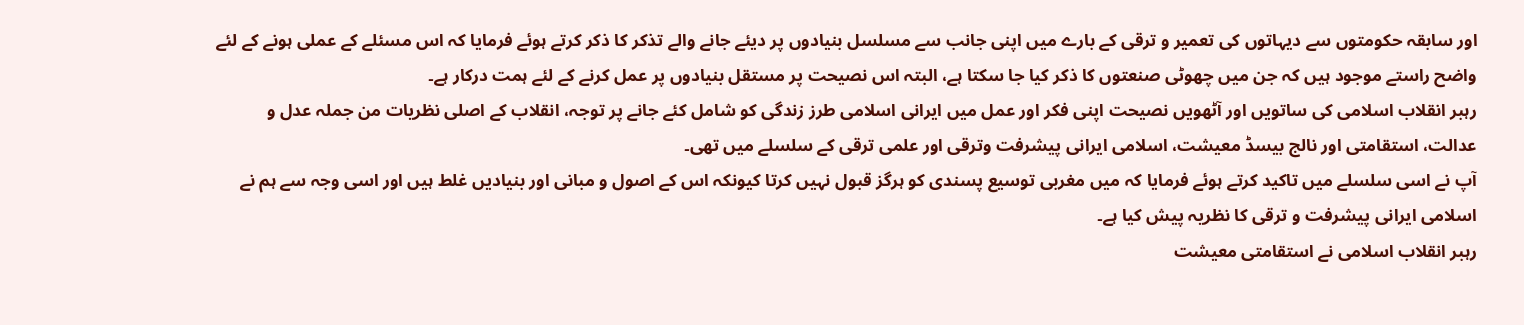اور سابقہ حکومتوں سے دیہاتوں کی تعمیر و ترقی کے بارے میں اپنی جانب سے مسلسل بنیادوں پر دیئے جانے والے تذکر کا ذکر کرتے ہوئے فرمایا کہ اس مسئلے کے عملی ہونے کے لئے واضح راستے موجود ہیں کہ جن میں چھوٹی صنعتوں کا ذکر کیا جا سکتا ہے، البتہ اس نصیحت پر مستقل بنیادوں پر عمل کرنے کے لئے ہمت درکار ہے۔
رہبر انقلاب اسلامی کی ساتویں اور آٹھویں نصیحت اپنی فکر اور عمل میں ایرانی اسلامی طرز زندگی کو شامل کئے جانے پر توجہ، انقلاب کے اصلی نظریات من جملہ عدل و عدالت، استقامتی اور نالج بیسڈ معیشت، اسلامی ایرانی پیشرفت وترقی اور علمی ترقی کے سلسلے میں تھی۔
آپ نے اسی سلسلے میں تاکید کرتے ہوئے فرمایا کہ میں مغربی توسیع پسندی کو ہرگز قبول نہیں کرتا کیونکہ اس کے اصول و مبانی اور بنیادیں غلط ہیں اور اسی وجہ سے ہم نے اسلامی ایرانی پیشرفت و ترقی کا نظریہ پیش کیا ہے۔
رہبر انقلاب اسلامی نے استقامتی معیشت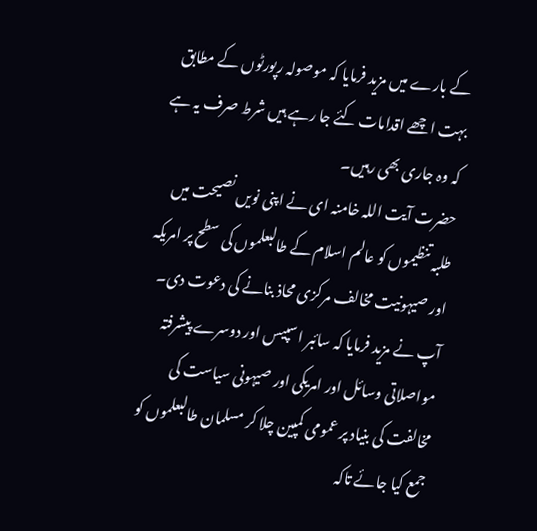کے بارے میں مزید فرمایا کہ موصولہ رپورٹوں کے مطابق بہت اچھے اقدامات کئے جا رہے ہیں شرط صرف یہ ہے کہ وہ جاری بھی رہیں۔
حضرت آیت اللہ خامنہ ای نے اپنی نویں نصیحت میں طلبہ تنظیموں کو عالم اسلام کے طالبعلموں کی سطح پر امریکہ اور صیہونیت مخالف مرکزی محاذ بنانے کی دعوت دی۔
آپ نے مزید فرمایا کہ سائبر اسپیس اور دوسرے پیشرفتہ مواصلاتی وسائل اور امریکی اور صیہونی سیاست کی مخالفت کی بنیاد پر عمومی کمپین چلا کر مسلمان طالبعلموں کو جمع کیا جائے تاکہ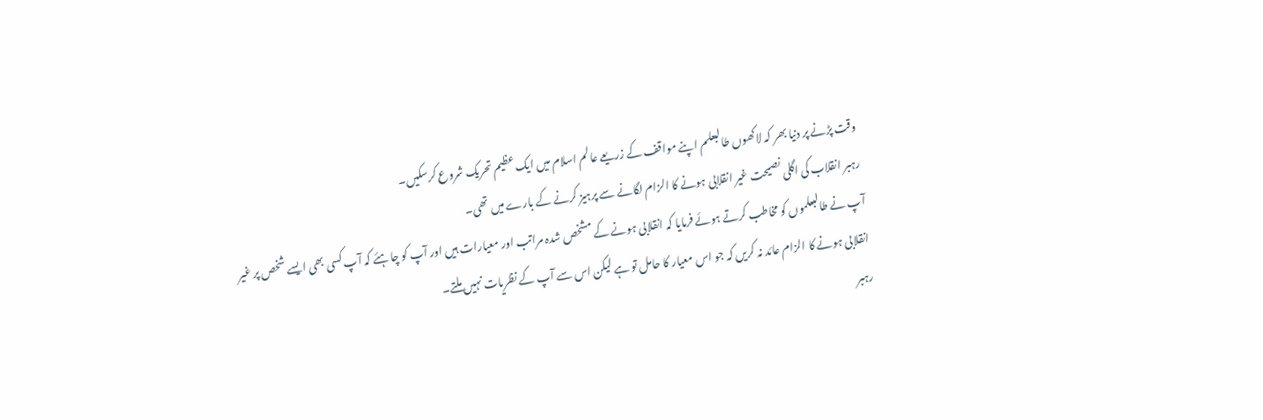وقت پڑنے پر دنیا بھر کہ لاکھوں طالبعلم اپنے مواقف کے زریعے عالم اسلام میں ایک عظیم تحریک شروع کرسکیں۔
رہبر انقلاب کی اگلی نصیحت غیر انقلابی ہونے کا الزام لگانے سے پرہیز کرنے کے بارے میں تھی۔
آپ نے طالبعلموں کو مخاطب کرتے ہوئے فرمایا کہ انقلابی ہونے کے مشخص شدہ مراتب اور معیارات ہیں اور آپ کو چاہئے کہ آپ کسی بھی ایسے شخص پر غیر انقلابی ہونے کا الزام عائد نہ کریں کہ جو اس معیار کا حامل تو ہے لیکن اس سے آپ کے نظریات نہیں ملتے۔
رہبر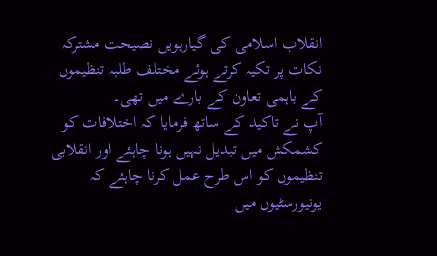انقلاب اسلامی کی گیارہویں نصیحت مشترکہ نکات پر تکیہ کرتے ہوئے مختلف طلبہ تنظیموں کے باہمی تعاون کے بارے میں تھی۔
آپ نے تاکید کے ساتھ فرمایا کہ اختلافات کو کشمکش میں تبدیل نہیں ہونا چاہئے اور انقلابی تنظیموں کو اس طرح عمل کرنا چاہئے کہ یونیورسٹیوں میں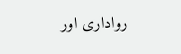رواداری اور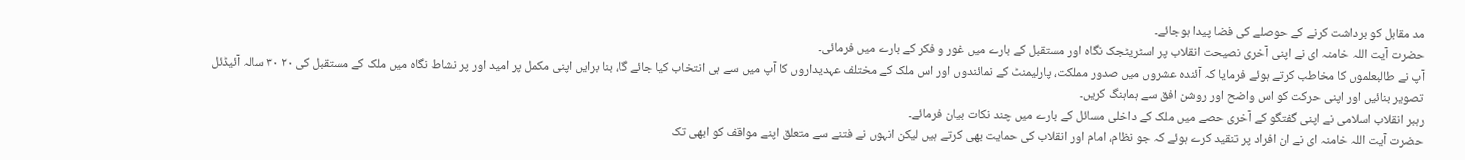مد مقابل کو برداشت کرنے کے حوصلے کی فضا پیدا ہوجائے۔
حضرت آیت اللہ خامنہ ای نے اپنی آخری نصیحت انقلاب پر اسٹریٹجک نگاہ اور مستقبل کے بارے میں غور و فکر کے بارے میں فرمائی۔
آپ نے طالبعلموں کا مخاطب کرتے ہوئے فرمایا کہ آئندہ عشروں میں صدور مملکت، پارلیمنٹ کے نمائندوں اور اس ملک کے مختلف عہدیداروں کا آپ میں سے ہی انتخاب کیا جائے گا، بنا برایں اپنی مکمل پر امید اور پر نشاط نگاہ میں ملک کے مستقبل کی ۲۰ ۳۰ سالہ آئیڈئل تصویر بنائیں اور اپنی حرکت کو اس واضح اور روشن افق سے ہماہنگ کریں۔
رہبر انقلاب اسلامی نے اپنی گفتگو کے آخری حصے میں ملک کے داخلی مسائل کے بارے میں چند نکات بیان فرمائے۔
حضرت آیت اللہ خامنہ ای نے ان افراد پر تنقید کرے ہوئے کہ جو نظام، امام اور انقلاب کی حمایت بھی کرتے ہیں لیکن انہوں نے فتنے سے متعلق اپنے مواقف کو ابھی تک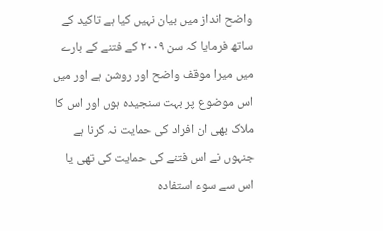واضح انداز میں بیان نہیں کیا ہے تاکید کے ساتھ فرمایا کہ سن ۲۰۰۹ کے فتنے کے بارے میں میرا موقف واضح اور روشن ہے اور میں اس موضوع پر بہت سنجیدہ ہوں اور اس کا ملاک بھی ان افراد کی حمایت نہ کرنا ہے جنہوں نے اس فتنے کی حمایت کی تھی یا اس سے سوء استفادہ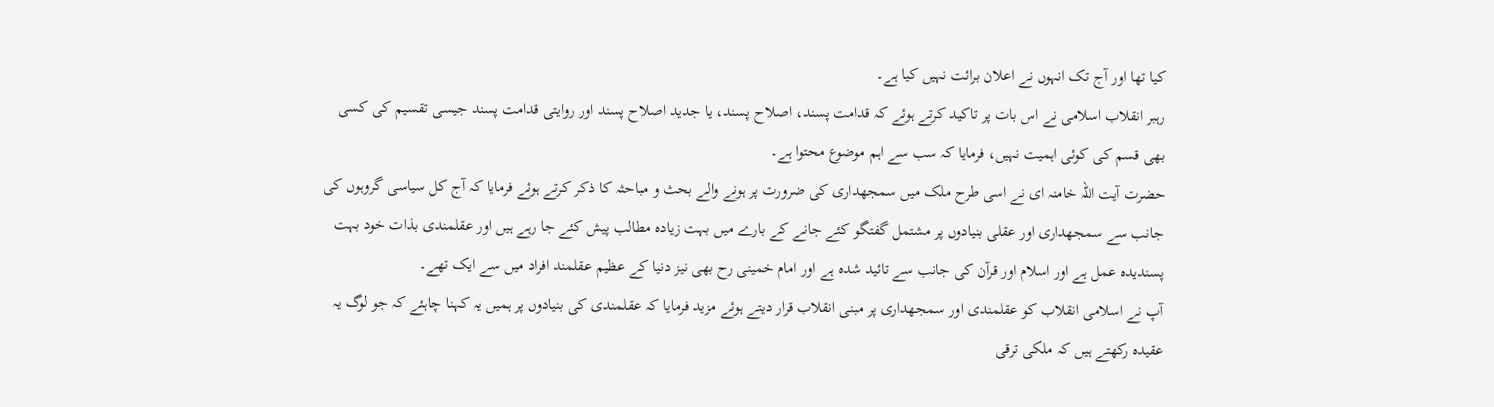کیا تھا اور آج تک انہوں نے اعلان برائت نہیں کیا ہے۔
رہبر انقلاب اسلامی نے اس بات پر تاکید کرتے ہوئے کہ قدامت پسند، اصلاح پسند، یا جدید اصلاح پسند اور روایتی قدامت پسند جیسی تقسیم کی کسی بھی قسم کی کوئی اہمیت نہیں، فرمایا کہ سب سے اہم موضوع محتوا ہے۔
حضرت آیت اللہ خامنہ ای نے اسی طرح ملک میں سمجھداری کی ضرورت پر ہونے والے بحث و مباحثہ کا ذکر کرتے ہوئے فرمایا کہ آج کل سیاسی گروہوں کی جانب سے سمجھداری اور عقلی بنیادوں پر مشتمل گفتگو کئے جانے کے بارے میں بہت زیادہ مطالب پیش کئے جا رہے ہیں اور عقلمندی بذات خود بہت پسندیدہ عمل ہے اور اسلام اور قرآن کی جانب سے تائید شدہ ہے اور امام خمینی رح بھی نیز دنیا کے عظیم عقلمند افراد میں سے ایک تھے۔
آپ نے اسلامی انقلاب کو عقلمندی اور سمجھداری پر مبنی انقلاب قرار دیتے ہوئے مزید فرمایا کہ عقلمندی کی بنیادوں پر ہمیں یہ کہنا چاہئے کہ جو لوگ یہ عقیدہ رکھتے ہیں کہ ملکی ترقی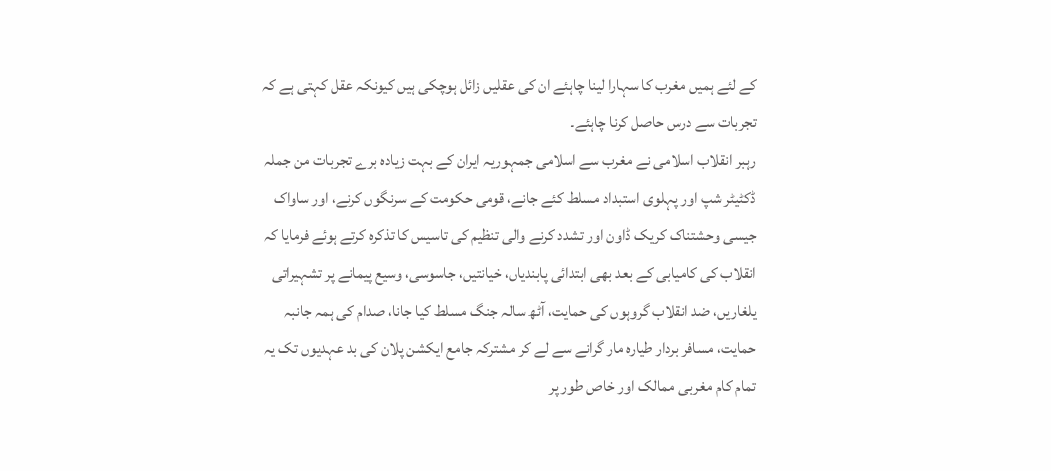کے لئے ہمیں مغرب کا سہارا لینا چاہئے ان کی عقلیں زائل ہوچکی ہیں کیونکہ عقل کہتی ہے کہ تجربات سے درس حاصل کرنا چاہئے۔
رہبر انقلاب اسلامی نے مغرب سے اسلامی جمہوریہ ایران کے بہت زیادہ برے تجربات من جملہ ڈکٹیٹر شپ اور پہلوی استبداد مسلط کئے جانے، قومی حکومت کے سرنگوں کرنے، اور ساواک جیسی وحشتناک کریک ڈاون اور تشدد کرنے والی تنظیم کی تاسیس کا تذکرہ کرتے ہوئے فرمایا کہ انقلاب کی کامیابی کے بعد بھی ابتدائی پابندیاں، خیانتیں، جاسوسی، وسیع پیمانے پر تشہیراتی یلغاریں، ضد انقلاب گروہوں کی حمایت، آٹھ سالہ جنگ مسلط کیا جانا، صدام کی ہمہ جانبہ حمایت، مسافر بردار طیارہ مار گرانے سے لے کر مشترکہ جامع ایکشن پلان کی بد عہدیوں تک یہ تمام کام مغربی ممالک اور خاص طور پر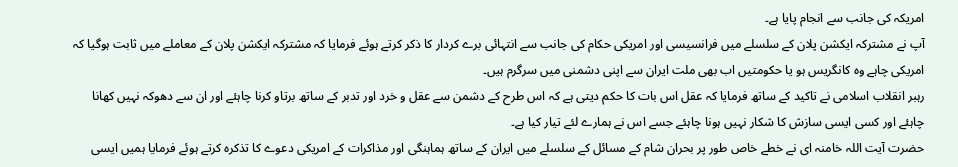امریکہ کی جانب سے انجام پایا ہے۔
آپ نے مشترکہ ایکشن پلان کے سلسلے میں فرانسیسی اور امریکی حکام کی جانب سے انتہائی برے کردار کا ذکر کرتے ہوئے فرمایا کہ مشترکہ ایکشن پلان کے معاملے میں ثابت ہوگیا کہ امریکی چاہے وہ کانگریس ہو یا حکومتیں اب بھی ملت ایران سے اپنی دشمنی میں سرگرم ہیں۔
رہبر انقلاب اسلامی نے تاکید کے ساتھ فرمایا کہ عقل اس بات کا حکم دیتی ہے کہ اس طرح کے دشمن سے عقل و خرد اور تدبر کے ساتھ برتاو کرنا چاہئے اور ان سے دھوکہ نہیں کھانا چاہئے اور کسی ایسی سازش کا شکار نہیں ہونا چاہئے جسے اس نے ہمارے لئے تیار کیا ہے۔
حضرت آیت اللہ خامنہ ای نے خطے خاص طور پر بحران شام کے مسائل کے سلسلے میں ایران کے ساتھ ہماہنگی اور مذاکرات کے امریکی دعوے کا تذکرہ کرتے ہوئے فرمایا ہمیں ایسی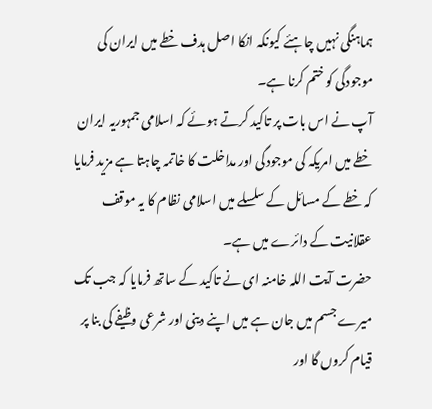ہماہنگی نہیں چاہئے کیونکہ انکا اصل ہدف خطے میں ایران کی موجودگی کو ختم کرنا ہے۔
آپ نے اس بات پر تاکید کرتے ہوئے کہ اسلامی جمہوریہ ایران خطے میں امریکہ کی موجودگی اور مداخلت کا خاتمہ چاہتا ہے مزید فرمایا کہ خطے کے مسائل کے سلسلے میں اسلامی نظام کا یہ موقف عقلانیت کے دائرے میں ہے۔
حضرت آیت اللہ خامنہ ای نے تاکید کے ساتھ فرمایا کہ جب تک میرے جسم میں جان ہے میں اپنے دینی اور شرعی وظیفے کی بنا پر قیام کروں گا اور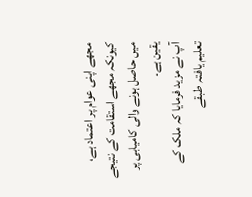مجھے اپنی عوام پر اعتماد ہے، کیونکہ مجھے استقامت کے نتیجے میں حاصل ہونے والی کامیابی پر یقین ہے۔
آپ نے مزید فرمایا کہ ملک کے تعلیم یافتہ طبقے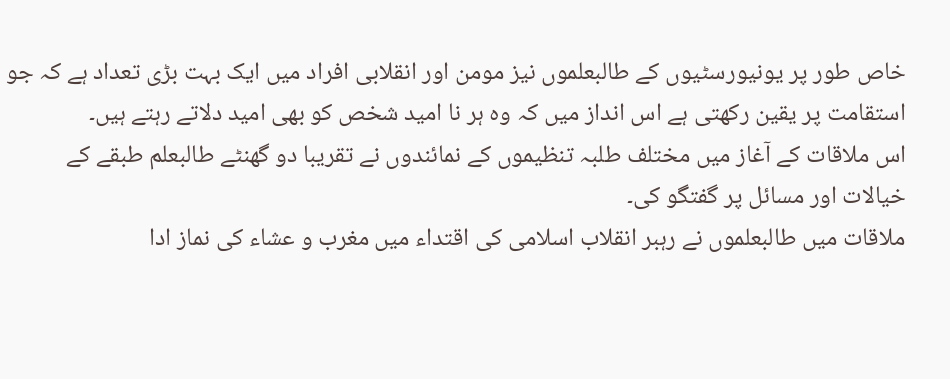خاص طور پر یونیورسٹیوں کے طالبعلموں نیز مومن اور انقلابی افراد میں ایک بہت بڑی تعداد ہے کہ جو استقامت پر یقین رکھتی ہے اس انداز میں کہ وہ ہر نا امید شخص کو بھی امید دلاتے رہتے ہیں۔
اس ملاقات کے آغاز میں مختلف طلبہ تنظیموں کے نمائندوں نے تقریبا دو گھنٹے طالبعلم طبقے کے خیالات اور مسائل پر گفتگو کی۔
ملاقات میں طالبعلموں نے رہبر انقلاب اسلامی کی اقتداء میں مغرب و عشاء کی نماز ادا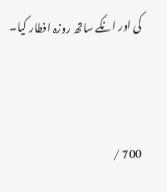کی اور انکے ساتھ روزہ افطار کیا۔



700 /